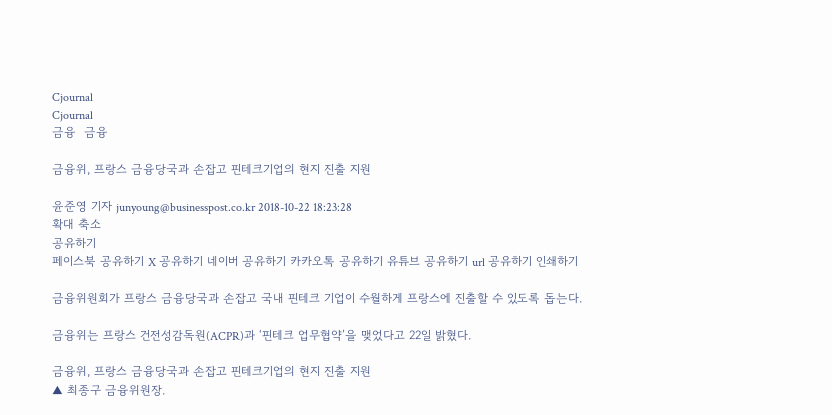Cjournal
Cjournal
금융  금융

금융위, 프랑스 금융당국과 손잡고 핀테크기업의 현지 진출 지원

윤준영 기자 junyoung@businesspost.co.kr 2018-10-22 18:23:28
확대 축소
공유하기
페이스북 공유하기 X 공유하기 네이버 공유하기 카카오톡 공유하기 유튜브 공유하기 url 공유하기 인쇄하기

금융위원회가 프랑스 금융당국과 손잡고 국내 핀테크 기업이 수월하게 프랑스에 진출할 수 있도록 돕는다.

금융위는 프랑스 건전성감독원(ACPR)과 ‘핀테크 업무협약’을 맺었다고 22일 밝혔다.

금융위, 프랑스 금융당국과 손잡고 핀테크기업의 현지 진출 지원
▲ 최종구 금융위원장.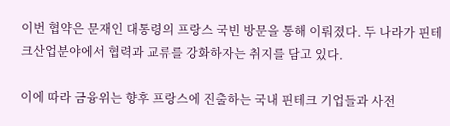이번 협약은 문재인 대통령의 프랑스 국빈 방문을 통해 이뤄졌다. 두 나라가 핀테크산업분야에서 협력과 교류를 강화하자는 취지를 담고 있다.

이에 따라 금융위는 향후 프랑스에 진출하는 국내 핀테크 기업들과 사전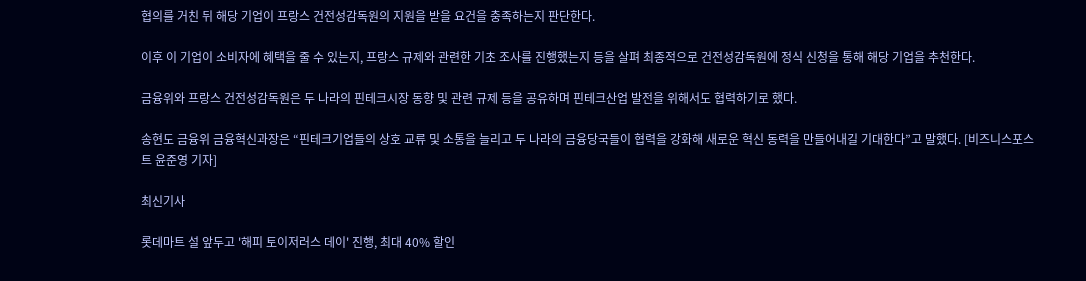협의를 거친 뒤 해당 기업이 프랑스 건전성감독원의 지원을 받을 요건을 충족하는지 판단한다.

이후 이 기업이 소비자에 혜택을 줄 수 있는지, 프랑스 규제와 관련한 기초 조사를 진행했는지 등을 살펴 최종적으로 건전성감독원에 정식 신청을 통해 해당 기업을 추천한다.

금융위와 프랑스 건전성감독원은 두 나라의 핀테크시장 동향 및 관련 규제 등을 공유하며 핀테크산업 발전을 위해서도 협력하기로 했다.

송현도 금융위 금융혁신과장은 “핀테크기업들의 상호 교류 및 소통을 늘리고 두 나라의 금융당국들이 협력을 강화해 새로운 혁신 동력을 만들어내길 기대한다”고 말했다. [비즈니스포스트 윤준영 기자]

최신기사

롯데마트 설 앞두고 '해피 토이저러스 데이' 진행, 최대 40% 할인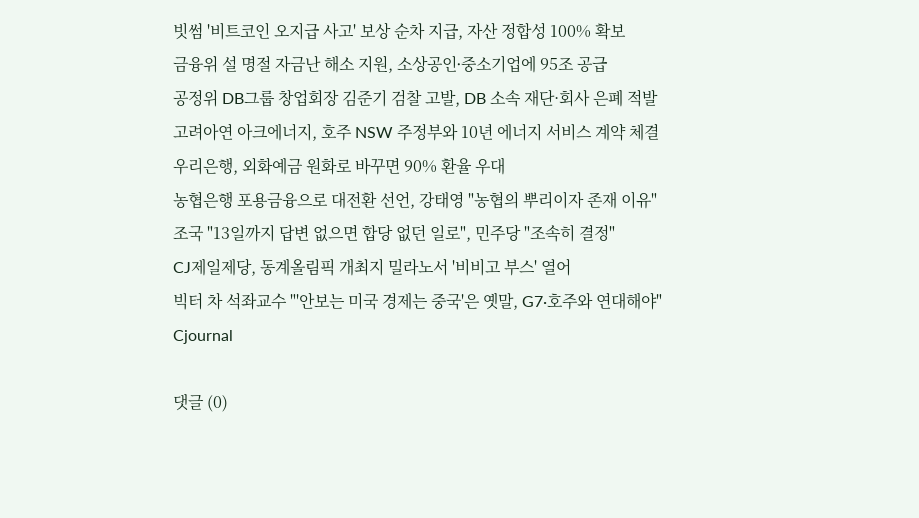빗썸 '비트코인 오지급 사고' 보상 순차 지급, 자산 정합성 100% 확보
금융위 설 명절 자금난 해소 지원, 소상공인ᐧ중소기업에 95조 공급
공정위 DB그룹 창업회장 김준기 검찰 고발, DB 소속 재단·회사 은폐 적발
고려아연 아크에너지, 호주 NSW 주정부와 10년 에너지 서비스 계약 체결
우리은행, 외화예금 원화로 바꾸면 90% 환율 우대
농협은행 포용금융으로 대전환 선언, 강태영 "농협의 뿌리이자 존재 이유"
조국 "13일까지 답변 없으면 합당 없던 일로", 민주당 "조속히 결정"
CJ제일제당, 동계올림픽 개최지 밀라노서 '비비고 부스' 열어
빅터 차 석좌교수 "'안보는 미국 경제는 중국'은 옛말, G7·호주와 연대해야"
Cjournal

댓글 (0)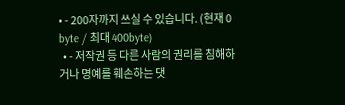• - 200자까지 쓰실 수 있습니다. (현재 0 byte / 최대 400byte)
  • - 저작권 등 다른 사람의 권리를 침해하거나 명예를 훼손하는 댓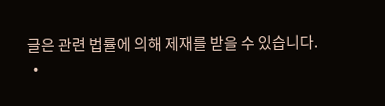글은 관련 법률에 의해 제재를 받을 수 있습니다.
  •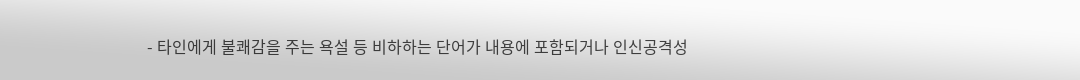- 타인에게 불쾌감을 주는 욕설 등 비하하는 단어가 내용에 포함되거나 인신공격성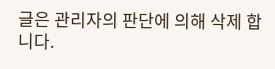글은 관리자의 판단에 의해 삭제 합니다.